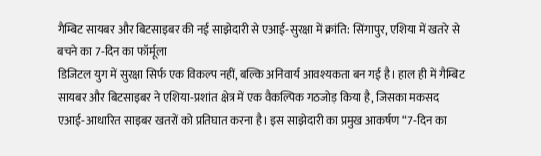गैम्बिट सायबर और बिटसाइबर की नई साझेदारी से एआई‑सुरक्षा में क्रांति: सिंगापुर, एशिया में खतरे से बचने का 7‑दिन का फॉर्मूला
डिजिटल युग में सुरक्षा सिर्फ एक विकल्प नहीं, बल्कि अनिवार्य आवश्यकता बन गई है। हाल ही में गैम्बिट सायबर और बिटसाइबर ने एशिया‑प्रशांत क्षेत्र में एक वैकल्पिक गठजोड़ किया है, जिसका मकसद एआई‑आधारित साइबर खतरों को प्रतिघात करना है। इस साझेदारी का प्रमुख आकर्षण “7‑दिन का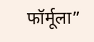फॉर्मूला”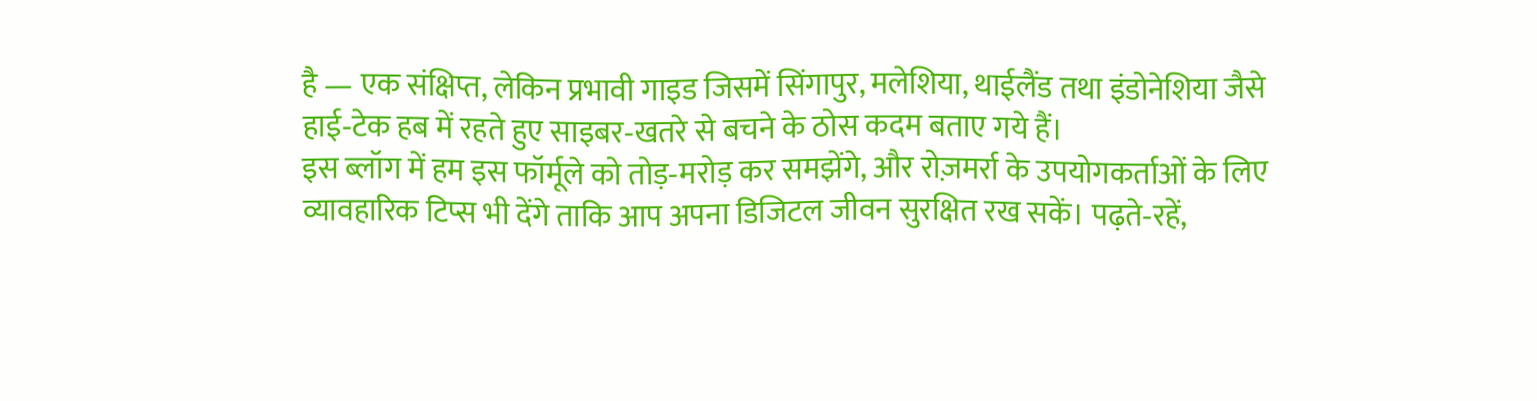है — एक संक्षिप्त, लेकिन प्रभावी गाइड जिसमें सिंगापुर, मलेशिया, थाईलैंड तथा इंडोनेशिया जैसे हाई‑टेक हब में रहते हुए साइबर‑खतरे से बचने के ठोस कदम बताए गये हैं।
इस ब्लॉग में हम इस फॉर्मूले को तोड़‑मरोड़ कर समझेंगे, और रोज़मर्रा के उपयोगकर्ताओं के लिए व्यावहारिक टिप्स भी देंगे ताकि आप अपना डिजिटल जीवन सुरक्षित रख सकें। पढ़ते‑रहें,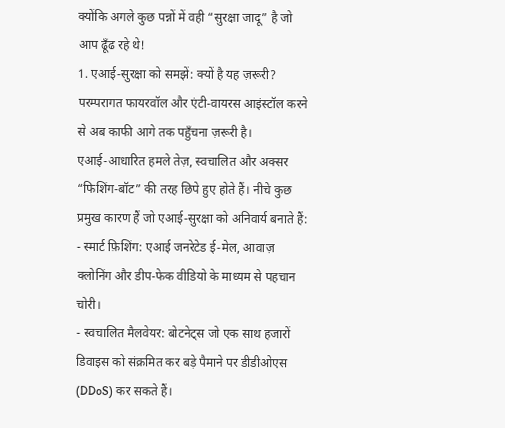क्योंकि अगले कुछ पन्नों में वही “सुरक्षा जादू” है जो आप ढूँढ रहे थे!
1. एआई‑सुरक्षा को समझें: क्यों है यह ज़रूरी?
परम्परागत फायरवॉल और एंटी‑वायरस आइंस्टॉल करने से अब काफी आगे तक पहुँचना ज़रूरी है। एआई‑आधारित हमले तेज़, स्वचालित और अक्सर “फिशिंग‑बॉट” की तरह छिपे हुए होते हैं। नीचे कुछ प्रमुख कारण हैं जो एआई‑सुरक्षा को अनिवार्य बनाते हैं:
- स्मार्ट फ़िशिंग: एआई जनरेटेड ई‑मेल, आवाज़ क्लोनिंग और डीप‑फेक वीडियो के माध्यम से पहचान चोरी।
- स्वचालित मैलवेयर: बोटनेट्स जो एक साथ हजारों डिवाइस को संक्रमित कर बड़े पैमाने पर डीडीओएस (DDoS) कर सकते हैं।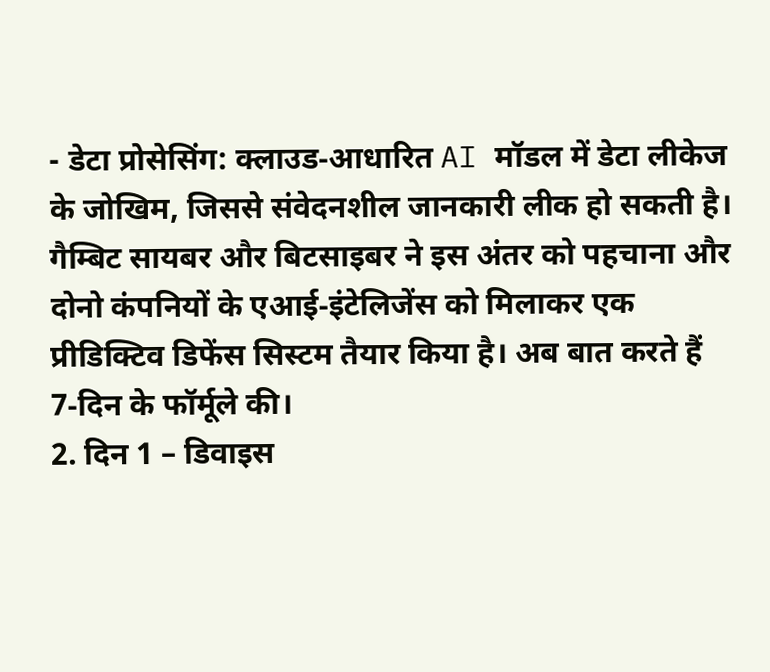- डेटा प्रोसेसिंग: क्लाउड‑आधारित AI मॉडल में डेटा लीकेज के जोखिम, जिससे संवेदनशील जानकारी लीक हो सकती है।
गैम्बिट सायबर और बिटसाइबर ने इस अंतर को पहचाना और दोनो कंपनियों के एआई‑इंटेलिजेंस को मिलाकर एक प्रीडिक्टिव डिफेंस सिस्टम तैयार किया है। अब बात करते हैं 7‑दिन के फॉर्मूले की।
2. दिन 1 – डिवाइस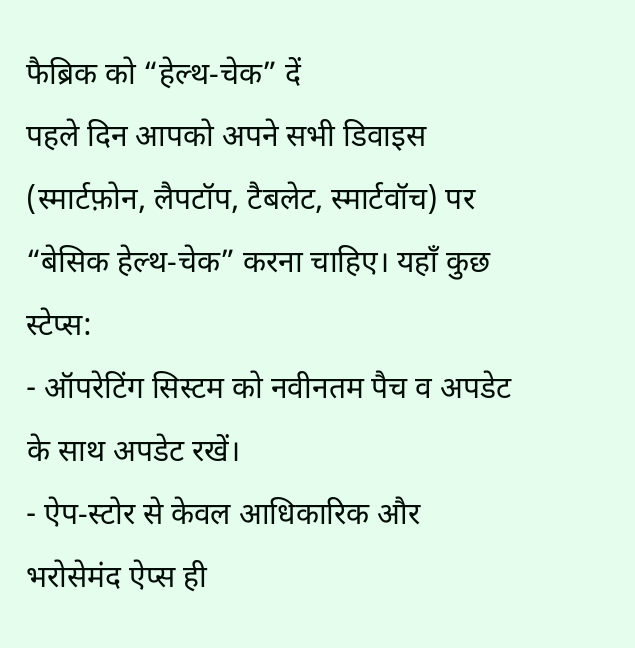फैब्रिक को “हेल्थ‑चेक” दें
पहले दिन आपको अपने सभी डिवाइस (स्मार्टफ़ोन, लैपटॉप, टैबलेट, स्मार्टवॉच) पर “बेसिक हेल्थ‑चेक” करना चाहिए। यहाँ कुछ स्टेप्स:
- ऑपरेटिंग सिस्टम को नवीनतम पैच व अपडेट के साथ अपडेट रखें।
- ऐप‑स्टोर से केवल आधिकारिक और भरोसेमंद ऐप्स ही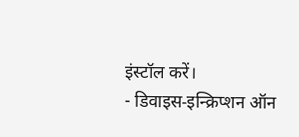इंस्टॉल करें।
- डिवाइस‑इन्क्रिप्शन ऑन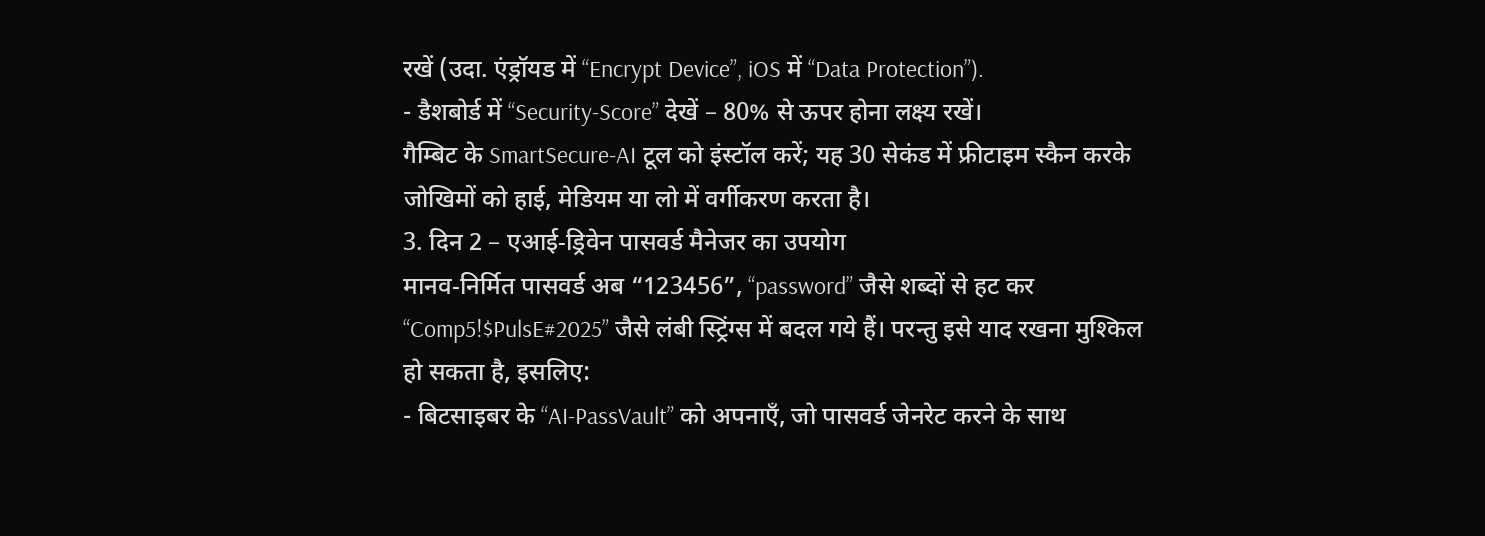रखें (उदा. एंड्रॉयड में “Encrypt Device”, iOS में “Data Protection”).
- डैशबोर्ड में “Security‑Score” देखें – 80% से ऊपर होना लक्ष्य रखें।
गैम्बिट के SmartSecure‑AI टूल को इंस्टॉल करें; यह 30 सेकंड में फ्रीटाइम स्कैन करके जोखिमों को हाई, मेडियम या लो में वर्गीकरण करता है।
3. दिन 2 – एआई‑ड्रिवेन पासवर्ड मैनेजर का उपयोग
मानव‑निर्मित पासवर्ड अब “123456”, “password” जैसे शब्दों से हट कर “Comp5!$PulsE#2025” जैसे लंबी स्ट्रिंग्स में बदल गये हैं। परन्तु इसे याद रखना मुश्किल हो सकता है, इसलिए:
- बिटसाइबर के “AI‑PassVault” को अपनाएँ, जो पासवर्ड जेनरेट करने के साथ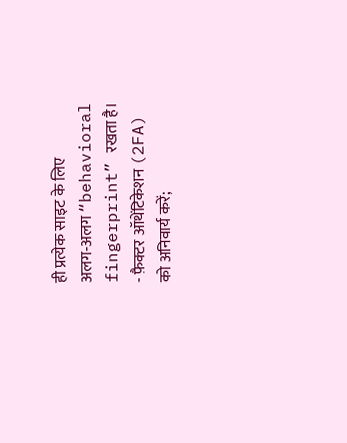ही प्रत्येक साइट के लिए अलग‑अलग “behavioral fingerprint” रखता है।
- फ़ैक्टर ऑथेंटिकेशन (2FA) को अनिवार्य करें;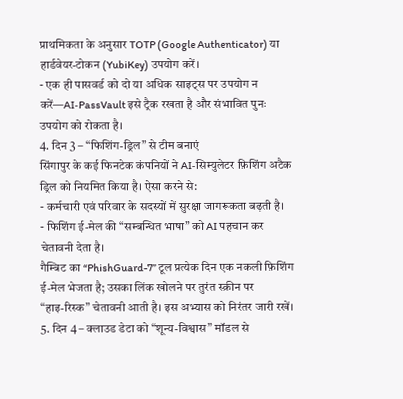प्राथमिकता के अनुसार TOTP (Google Authenticator) या हार्डवेयर‑टोकन (YubiKey) उपयोग करें।
- एक ही पासवर्ड को दो या अधिक साइट्स पर उपयोग न करें—AI‑PassVault इसे ट्रैक रखता है और संभावित पुनः उपयोग को रोकता है।
4. दिन 3 – “फिशिंग‑ड्रिल” से टीम बनाएं
सिंगापुर के कई फिनटेक कंपनियों ने AI‑सिम्युलेटर फ़िशिंग अटैक ड्रिल को नियमित किया है। ऐसा करने से:
- कर्मचारी एवं परिवार के सदस्यों में सुरक्षा जागरूकता बढ़ती है।
- फिशिंग ई‑मेल की “सम्बन्धित भाषा” को AI पहचान कर चेतावनी देता है।
गैम्बिट का “PhishGuard-7” टूल प्रत्येक दिन एक नकली फ़िशिंग ई‑मेल भेजता है; उसका लिंक खोलने पर तुरंत स्क्रीन पर “हाइ‑रिस्क” चेतावनी आती है। इस अभ्यास को निरंतर जारी रखें।
5. दिन 4 – क्लाउड डेटा को “शून्य‑विश्वास” मॉडल से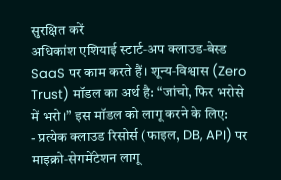सुरक्षित करें
अधिकांश एशियाई स्टार्ट‑अप क्लाउड‑बेस्ड SaaS पर काम करते हैं। शून्य‑विश्वास (Zero Trust) मॉडल का अर्थ है: “जांचो, फिर भरोसे में भरो।” इस मॉडल को लागू करने के लिए:
- प्रत्येक क्लाउड रिसोर्स (फाइल, DB, API) पर माइक्रो‑सेगमेंटेशन लागू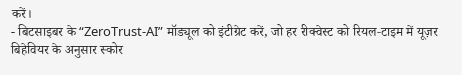करें।
- बिटसाइबर के “ZeroTrust‑AI” मॉड्यूल को इंटीग्रेट करें, जो हर रीक्वेस्ट को रियल‑टाइम में यूज़र बिहेवियर के अनुसार स्कोर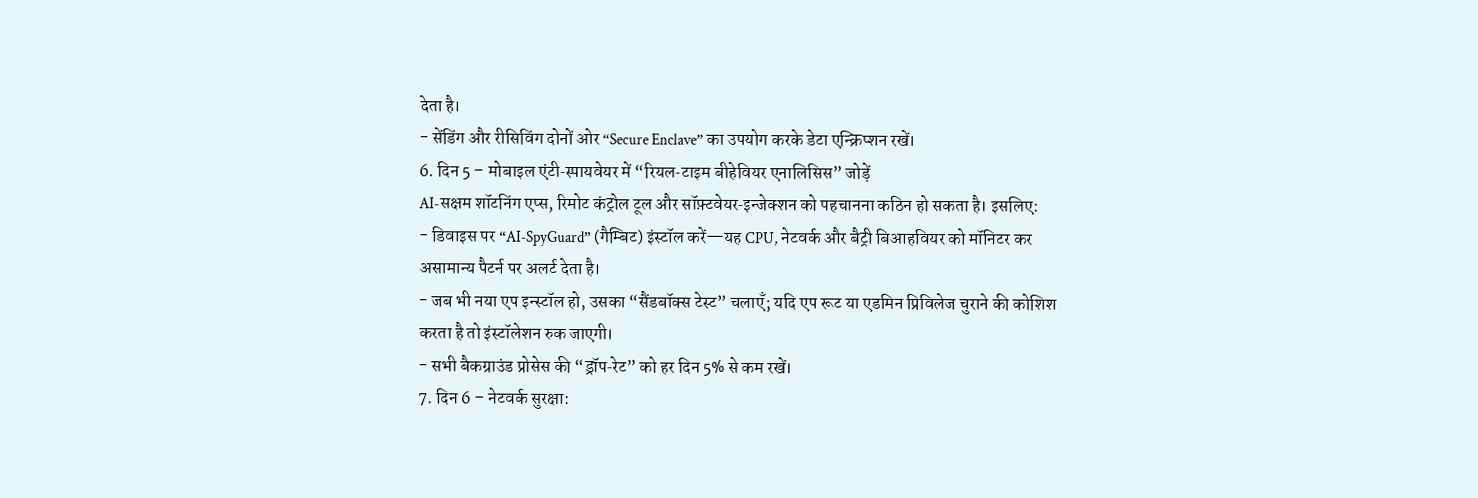देता है।
- सेंडिंग और रीसिविंग दोनों ओर “Secure Enclave” का उपयोग करके डेटा एन्क्रिप्शन रखें।
6. दिन 5 – मोबाइल एंटी‑स्पायवेयर में “रियल‑टाइम बीहेवियर एनालिसिस” जोड़ें
AI‑सक्षम शॉटनिंग एप्स, रिमोट कंट्रोल टूल और सॉफ़्टवेयर‑इन्जेक्शन को पहचानना कठिन हो सकता है। इसलिए:
- डिवाइस पर “AI‑SpyGuard” (गैम्बिट) इंस्टॉल करें—यह CPU, नेटवर्क और बैट्री बिआहवियर को मॉनिटर कर असामान्य पैटर्न पर अलर्ट देता है।
- जब भी नया एप इन्स्टॉल हो, उसका “सैंडबॉक्स टेस्ट” चलाएँ; यदि एप रूट या एडमिन प्रिविलेज चुराने की कोशिश करता है तो इंस्टॉलेशन रुक जाएगी।
- सभी बैकग्राउंड प्रोसेस की “ड्रॉप‑रेट” को हर दिन 5% से कम रखें।
7. दिन 6 – नेटवर्क सुरक्षा: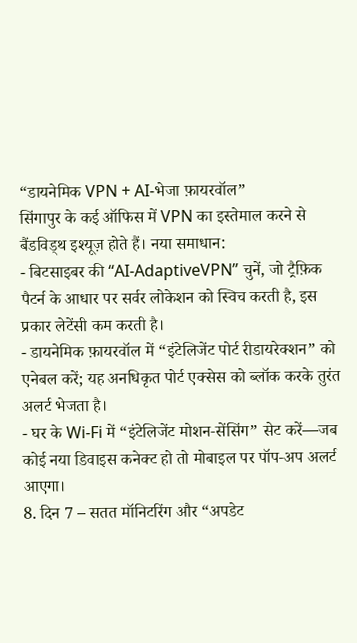“डायनेमिक VPN + AI‑भेजा फ़ायरवॉल”
सिंगापुर के कई ऑफिस में VPN का इस्तेमाल करने से बैंडविड्थ इश्यूज़ होते हैं। नया समाधान:
- बिटसाइबर की “AI‑AdaptiveVPN” चुनें, जो ट्रैफ़िक पैटर्न के आधार पर सर्वर लोकेशन को स्विच करती है, इस प्रकार लेटेंसी कम करती है।
- डायनेमिक फ़ायरवॉल में “इंटेलिजेंट पोर्ट रीडायरेक्शन” को एनेबल करें; यह अनधिकृत पोर्ट एक्सेस को ब्लॉक करके तुरंत अलर्ट भेजता है।
- घर के Wi‑Fi में “इंटेलिजेंट मोशन‑सेंसिंग” सेट करें—जब कोई नया डिवाइस कनेक्ट हो तो मोबाइल पर पॉप‑अप अलर्ट आएगा।
8. दिन 7 – सतत मॉनिटरिंग और “अपडेट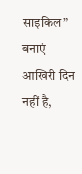साइकिल” बनाएं
आखिरी दिन नहीं है,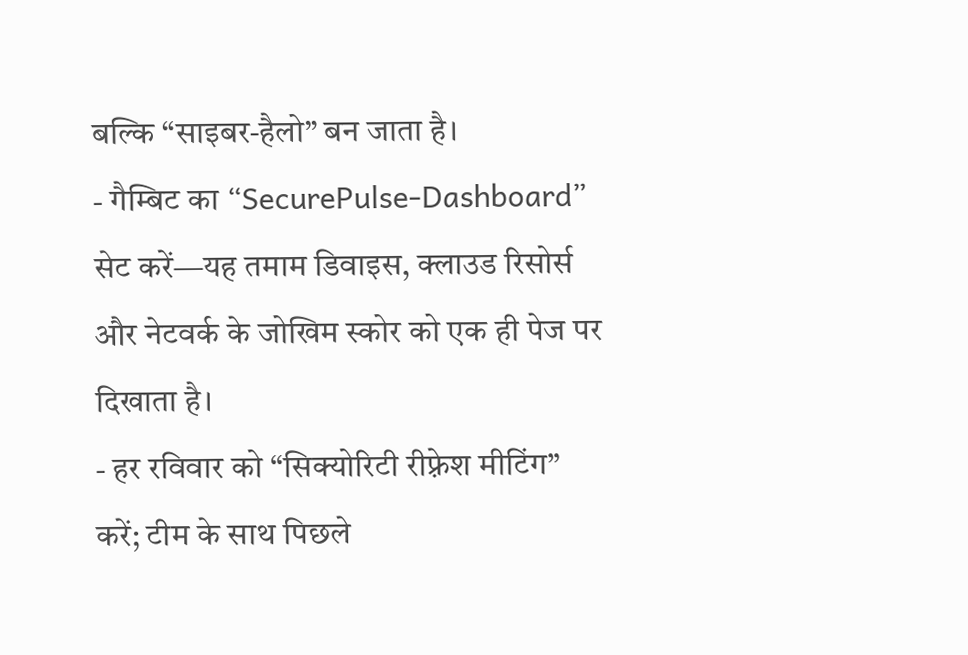बल्कि “साइबर‑हैलो” बन जाता है।
- गैम्बिट का “SecurePulse‑Dashboard” सेट करें—यह तमाम डिवाइस, क्लाउड रिसोर्स और नेटवर्क के जोखिम स्कोर को एक ही पेज पर दिखाता है।
- हर रविवार को “सिक्योरिटी रीफ़्रेश मीटिंग” करें; टीम के साथ पिछले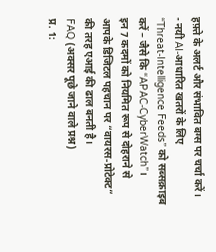हफ़्ते के अलर्ट और संभावित बग्स पर चर्चा करें।
- नयी AI‑आधारित खतरों के लिए “Threat‑Intelligence Feeds” को सब्सक्राइब करें – जैसे कि “APAC‑CyberWatch”।
इन 7 कदमों को नियमित रूप से दोहराने से आपके डिजिटल पहचान पर “वायरस‑प्रोटेक्ट” की तरह एआई की ढाल बनती है।
FAQ (अक्सर पूछे जाने वाले प्रश्न)
प्र. 1: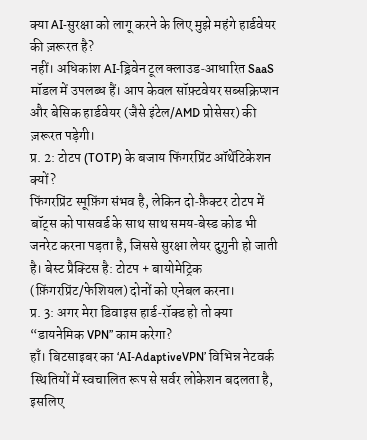क्या AI‑सुरक्षा को लागू करने के लिए मुझे महंगे हार्डवेयर की ज़रूरत है?
नहीं। अधिकांश AI‑ड्रिवेन टूल क्लाउड‑आधारित SaaS मॉडल में उपलब्ध हैं। आप केवल सॉफ़्टवेयर सब्सक्रिप्शन और बेसिक हार्डवेयर (जैसे इंटेल/AMD प्रोसेसर) की ज़रूरत पड़ेगी।
प्र. 2: टोटप (TOTP) के बजाय फिंगरप्रिंट ऑथेंटिकेशन क्यों?
फिंगरप्रिंट स्पूफ़िंग संभव है, लेकिन दो‑फ़ैक्टर टोटप में बॉट्स को पासवर्ड के साथ साथ समय‑बेस्ड कोड भी जनरेट करना पड़ता है, जिससे सुरक्षा लेयर दुगुनी हो जाती है। बेस्ट प्रैक्टिस है: टोटप + बायोमेट्रिक (फ़िंगरप्रिंट/फेशियल) दोनों को एनेबल करना।
प्र. 3: अगर मेरा डिवाइस हार्ड‑रॉक्ड हो तो क्या “डायनेमिक VPN” काम करेगा?
हाँ। बिटसाइबर का ‘AI‑AdaptiveVPN’ विभिन्न नेटवर्क स्थितियों में स्वचालित रूप से सर्वर लोकेशन बदलता है, इसलिए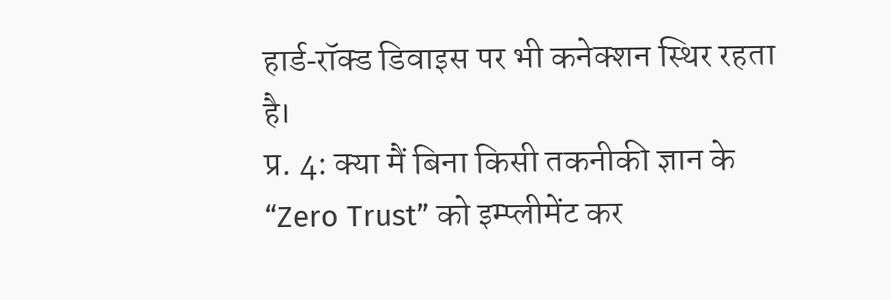हार्ड‑रॉक्ड डिवाइस पर भी कनेक्शन स्थिर रहता है।
प्र. 4: क्या मैं बिना किसी तकनीकी ज्ञान के “Zero Trust” को इम्प्लीमेंट कर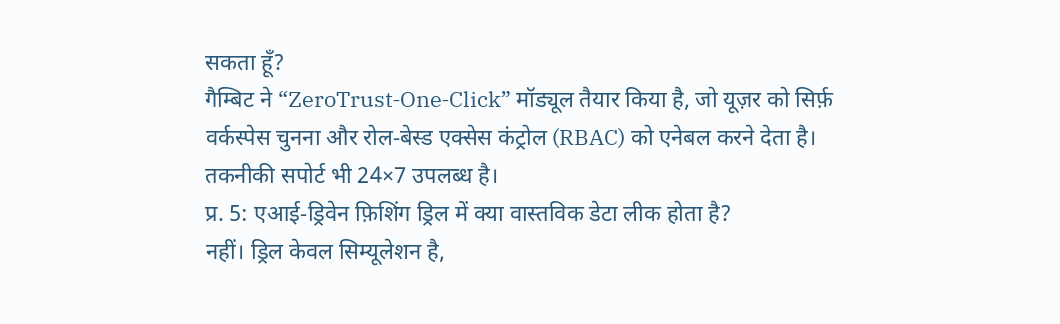सकता हूँ?
गैम्बिट ने “ZeroTrust‑One‑Click” मॉड्यूल तैयार किया है, जो यूज़र को सिर्फ़ वर्कस्पेस चुनना और रोल‑बेस्ड एक्सेस कंट्रोल (RBAC) को एनेबल करने देता है। तकनीकी सपोर्ट भी 24×7 उपलब्ध है।
प्र. 5: एआई‑ड्रिवेन फ़िशिंग ड्रिल में क्या वास्तविक डेटा लीक होता है?
नहीं। ड्रिल केवल सिम्यूलेशन है,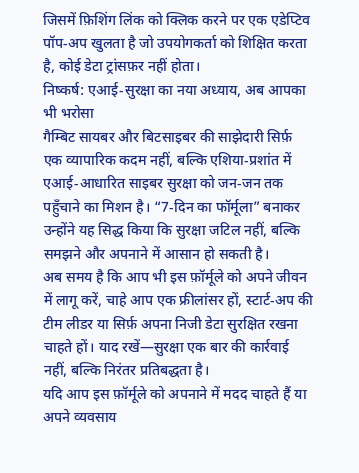जिसमें फ़िशिंग लिंक को क्लिक करने पर एक एडेप्टिव पॉप‑अप खुलता है जो उपयोगकर्ता को शिक्षित करता है, कोई डेटा ट्रांसफ़र नहीं होता।
निष्कर्ष: एआई‑सुरक्षा का नया अध्याय, अब आपका भी भरोसा
गैम्बिट सायबर और बिटसाइबर की साझेदारी सिर्फ़ एक व्यापारिक कदम नहीं, बल्कि एशिया‑प्रशांत में एआई‑आधारित साइबर सुरक्षा को जन‑जन तक पहुँचाने का मिशन है। “7‑दिन का फॉर्मूला” बनाकर उन्होंने यह सिद्ध किया कि सुरक्षा जटिल नहीं, बल्कि समझने और अपनाने में आसान हो सकती है।
अब समय है कि आप भी इस फ़ॉर्मूले को अपने जीवन में लागू करें, चाहे आप एक फ्रीलांसर हों, स्टार्ट‑अप की टीम लीडर या सिर्फ़ अपना निजी डेटा सुरक्षित रखना चाहते हों। याद रखें—सुरक्षा एक बार की कार्रवाई नहीं, बल्कि निरंतर प्रतिबद्धता है।
यदि आप इस फ़ॉर्मूले को अपनाने में मदद चाहते हैं या अपने व्यवसाय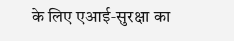के लिए एआई‑सुरक्षा का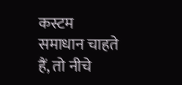कस्टम समाधान चाहते हैं, तो नीचे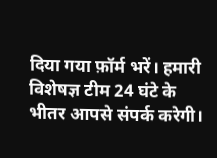दिया गया फ़ॉर्म भरें। हमारी विशेषज्ञ टीम 24 घंटे के भीतर आपसे संपर्क करेगी।